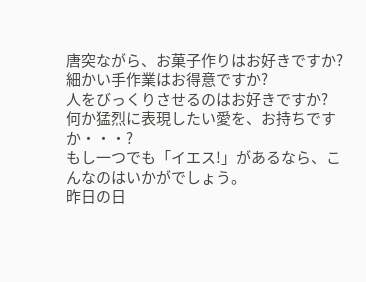唐突ながら、お菓子作りはお好きですか?
細かい手作業はお得意ですか?
人をびっくりさせるのはお好きですか?
何か猛烈に表現したい愛を、お持ちですか・・・?
もし一つでも「イエス!」があるなら、こんなのはいかがでしょう。
昨日の日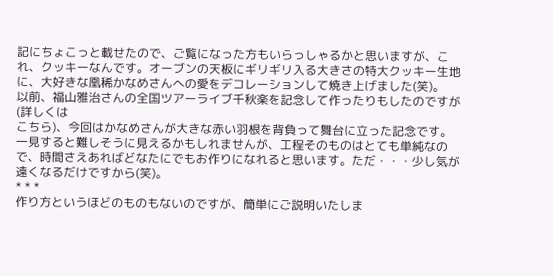記にちょこっと載せたので、ご覧になった方もいらっしゃるかと思いますが、これ、クッキーなんです。オーブンの天板にギリギリ入る大きさの特大クッキー生地に、大好きな凰稀かなめさんへの愛をデコレーションして焼き上げました(笑)。
以前、福山雅治さんの全国ツアーライブ千秋楽を記念して作ったりもしたのですが(詳しくは
こちら)、今回はかなめさんが大きな赤い羽根を背負って舞台に立った記念です。
一見すると難しそうに見えるかもしれませんが、工程そのものはとても単純なので、時間さえあればどなたにでもお作りになれると思います。ただ・・・少し気が遠くなるだけですから(笑)。
* * *
作り方というほどのものもないのですが、簡単にご説明いたしま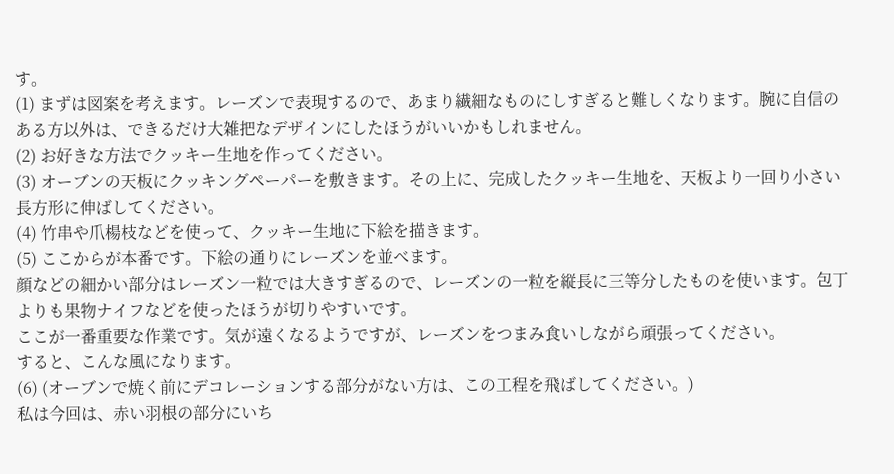す。
(1) まずは図案を考えます。レーズンで表現するので、あまり繊細なものにしすぎると難しくなります。腕に自信のある方以外は、できるだけ大雑把なデザインにしたほうがいいかもしれません。
(2) お好きな方法でクッキー生地を作ってください。
(3) オーブンの天板にクッキングペーパーを敷きます。その上に、完成したクッキー生地を、天板より一回り小さい長方形に伸ばしてください。
(4) 竹串や爪楊枝などを使って、クッキー生地に下絵を描きます。
(5) ここからが本番です。下絵の通りにレーズンを並べます。
顔などの細かい部分はレーズン一粒では大きすぎるので、レーズンの一粒を縦長に三等分したものを使います。包丁よりも果物ナイフなどを使ったほうが切りやすいです。
ここが一番重要な作業です。気が遠くなるようですが、レーズンをつまみ食いしながら頑張ってください。
すると、こんな風になります。
(6) (オーブンで焼く前にデコレーションする部分がない方は、この工程を飛ばしてください。)
私は今回は、赤い羽根の部分にいち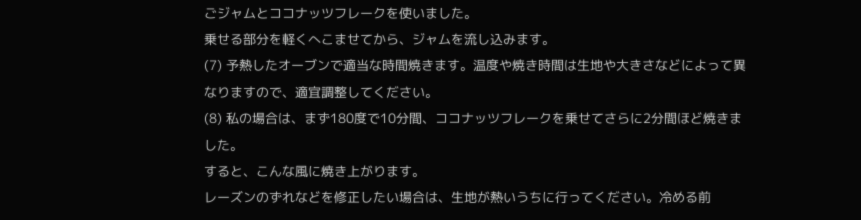ごジャムとココナッツフレークを使いました。
乗せる部分を軽くへこませてから、ジャムを流し込みます。
(7) 予熱したオーブンで適当な時間焼きます。温度や焼き時間は生地や大きさなどによって異なりますので、適宜調整してください。
(8) 私の場合は、まず180度で10分間、ココナッツフレークを乗せてさらに2分間ほど焼きました。
すると、こんな風に焼き上がります。
レーズンのずれなどを修正したい場合は、生地が熱いうちに行ってください。冷める前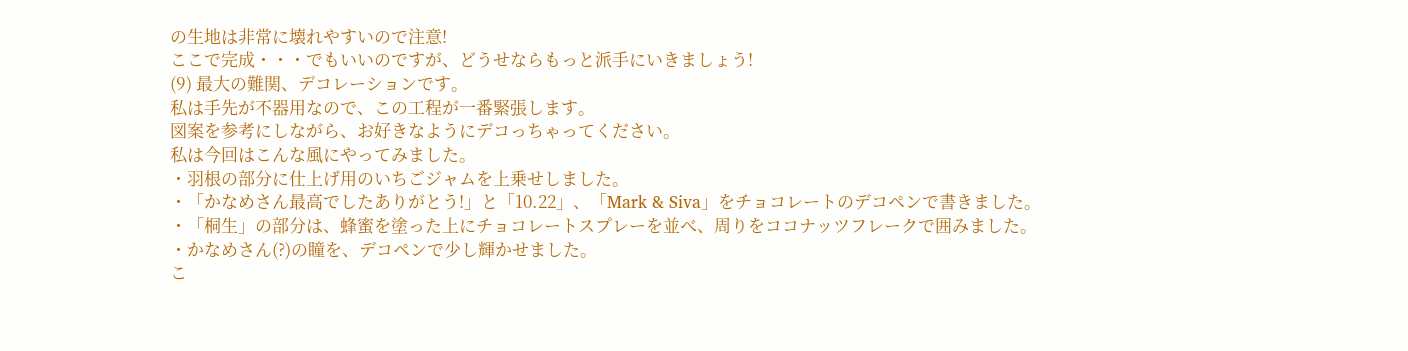の生地は非常に壊れやすいので注意!
ここで完成・・・でもいいのですが、どうせならもっと派手にいきましょう!
(9) 最大の難関、デコレーションです。
私は手先が不器用なので、この工程が一番緊張します。
図案を参考にしながら、お好きなようにデコっちゃってください。
私は今回はこんな風にやってみました。
・羽根の部分に仕上げ用のいちごジャムを上乗せしました。
・「かなめさん最高でしたありがとう!」と「10.22」、「Mark & Siva」をチョコレートのデコペンで書きました。
・「桐生」の部分は、蜂蜜を塗った上にチョコレートスプレーを並べ、周りをココナッツフレークで囲みました。
・かなめさん(?)の瞳を、デコペンで少し輝かせました。
こ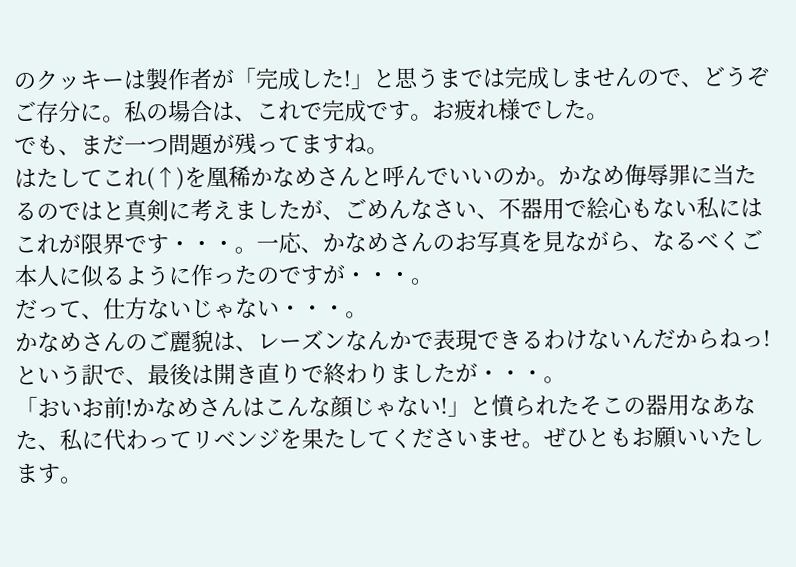のクッキーは製作者が「完成した!」と思うまでは完成しませんので、どうぞご存分に。私の場合は、これで完成です。お疲れ様でした。
でも、まだ一つ問題が残ってますね。
はたしてこれ(↑)を凰稀かなめさんと呼んでいいのか。かなめ侮辱罪に当たるのではと真剣に考えましたが、ごめんなさい、不器用で絵心もない私にはこれが限界です・・・。一応、かなめさんのお写真を見ながら、なるべくご本人に似るように作ったのですが・・・。
だって、仕方ないじゃない・・・。
かなめさんのご麗貌は、レーズンなんかで表現できるわけないんだからねっ!という訳で、最後は開き直りで終わりましたが・・・。
「おいお前!かなめさんはこんな顔じゃない!」と憤られたそこの器用なあなた、私に代わってリベンジを果たしてくださいませ。ぜひともお願いいたします。